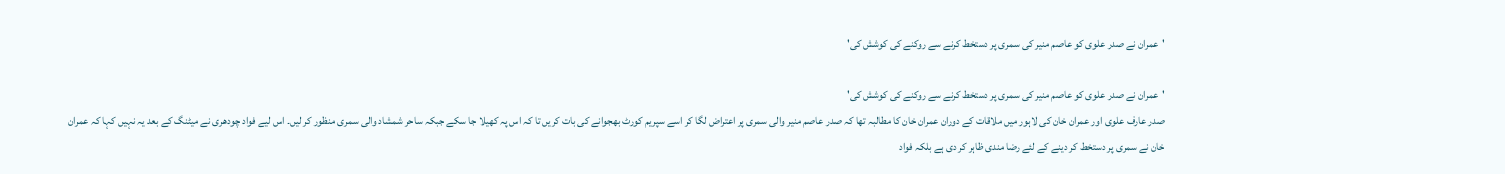'عمران نے صدر علوی کو عاصم منیر کی سمری پر دستخط کرنے سے روکنے کی کوشش کی'

'عمران نے صدر علوی کو عاصم منیر کی سمری پر دستخط کرنے سے روکنے کی کوشش کی'
صدر عارف علوی اور عمران خان کی لاہور میں ملاقات کے دوران عمران خان کا مطالبہ تھا کہ صدر عاصم منیر والی سمری پر اعتراض لگا کر اسے سپریم کورٹ بھجوانے کی بات کریں تا کہ اس پہ کھیلا جا سکے جبکہ ساحر شمشاد والی سمری منظور کر لیں۔ اس لیے فواد چودھری نے میٹنگ کے بعد یہ نہیں کہا کہ عمران خان نے سمری پر دستخط کر دینے کے لئے رضا مندی ظاہر کر دی ہے بلکہ فواد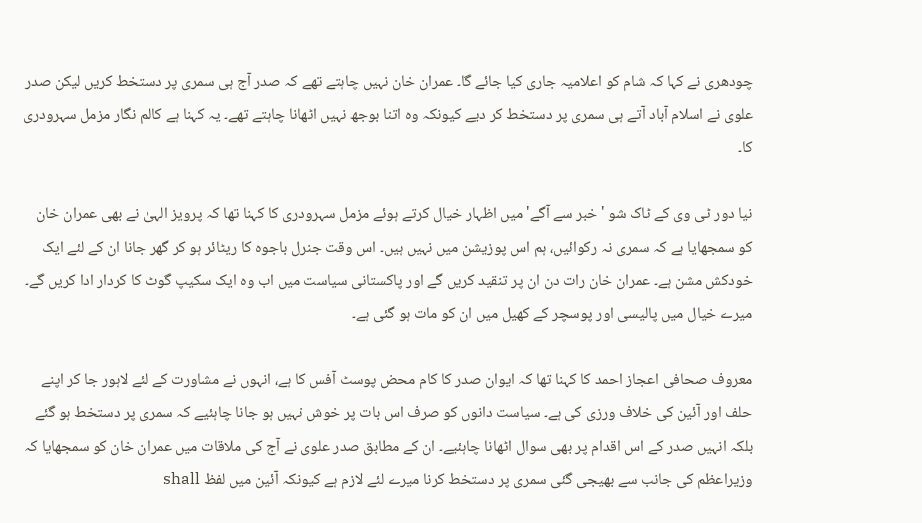چودھری نے کہا کہ شام کو اعلامیہ جاری کیا جائے گا۔ عمران خان نہیں چاہتے تھے کہ صدر آج ہی سمری پر دستخط کریں لیکن صدر علوی نے اسلام آباد آتے ہی سمری پر دستخط کر دیے کیونکہ وہ اتنا بوجھ نہیں اٹھانا چاہتے تھے۔ یہ کہنا ہے کالم نگار مزمل سہرودری کا۔

نیا دور ٹی وی کے ٹاک شو 'خبر سے آگے' میں اظہار خیال کرتے ہوئے مزمل سہرودری کا کہنا تھا کہ پرویز الہیٰ نے بھی عمران خان کو سمجھایا ہے کہ سمری نہ رکوائیں، ہم اس پوزیشن میں نہیں ہیں۔ اس وقت جنرل باجوہ کا ریٹائر ہو کر گھر جانا ان کے لئے ایک خودکش مشن ہے۔ عمران خان رات دن ان پر تنقید کریں گے اور پاکستانی سیاست میں اب وہ ایک سکیپ گوٹ کا کردار ادا کریں گے۔ میرے خیال میں پالیسی اور پوسچر کے کھیل میں ان کو مات ہو گئی ہے۔

معروف صحافی اعجاز احمد کا کہنا تھا کہ ایوان صدر کا کام محض پوسٹ آفس کا ہے، انہوں نے مشاورت کے لئے لاہور جا کر اپنے حلف اور آئین کی خلاف ورزی کی ہے۔ سیاست دانوں کو صرف اس بات پر خوش نہیں ہو جانا چاہئیے کہ سمری پر دستخط ہو گئے بلکہ انہیں صدر کے اس اقدام پر بھی سوال اٹھانا چاہئیے۔ ان کے مطابق صدر علوی نے آج کی ملاقات میں عمران خان کو سمجھایا کہ وزیراعظم کی جانب سے بھیجی گئی سمری پر دستخط کرنا میرے لئے لازم ہے کیونکہ آئین میں لفظ shall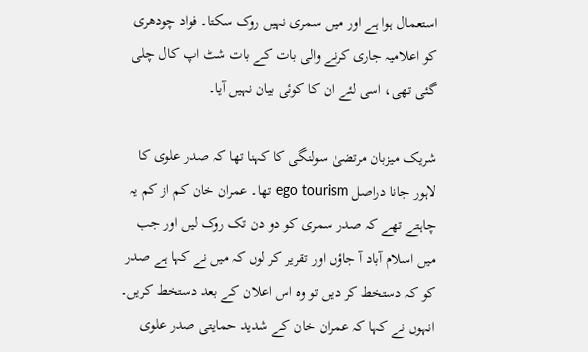استعمال ہوا ہے اور میں سمری نہیں روک سکتا۔ فواد چودھری کو اعلامیہ جاری کرنے والی بات کے بات شٹ اپ کال چلی گئی تھی، اسی لئے ان کا کوئی بیان نہیں آیا۔

شریک میزبان مرتضیٰ سولنگی کا کہنا تھا کہ صدر علوی کا لاہور جانا دراصل ego tourism تھا۔ عمران خان کم از کم یہ چاہتے تھے کہ صدر سمری کو دو دن تک روک لیں اور جب میں اسلام آباد آ جاؤں اور تقریر کر لوں کہ میں نے کہا ہے صدر کو کہ دستخط کر دیں تو وہ اس اعلان کے بعد دستخط کریں۔ انہوں نے کہا کہ عمران خان کے شدید حمایتی صدر علوی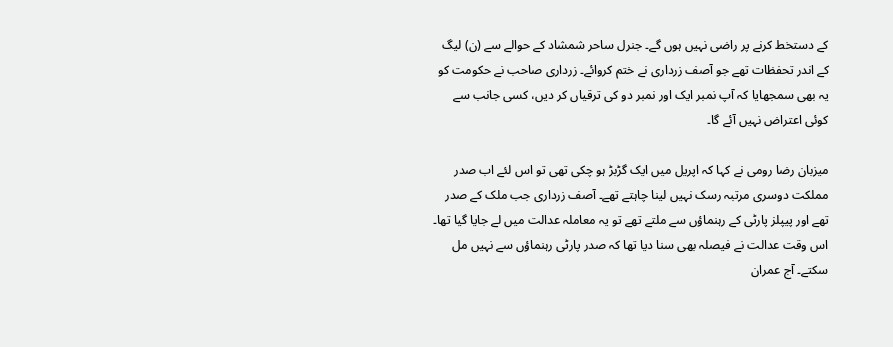کے دستخط کرنے پر راضی نہیں ہوں گے۔ جنرل ساحر شمشاد کے حوالے سے (ن) لیگ کے اندر تحفظات تھے جو آصف زرداری نے ختم کروائے۔ زرداری صاحب نے حکومت کو یہ بھی سمجھایا کہ آپ نمبر ایک اور نمبر دو کی ترقیاں کر دیں، کسی جانب سے کوئی اعتراض نہیں آئے گا۔

میزبان رضا رومی نے کہا کہ اپریل میں ایک گڑبڑ ہو چکی تھی تو اس لئے اب صدر مملکت دوسری مرتبہ رسک نہیں لینا چاہتے تھے۔ آصف زرداری جب ملک کے صدر تھے اور پیپلز پارٹی کے رہنماؤں سے ملتے تھے تو یہ معاملہ عدالت میں لے جایا گیا تھا۔ اس وقت عدالت نے فیصلہ بھی سنا دیا تھا کہ صدر پارٹی رہنماؤں سے نہیں مل سکتے۔ آج عمران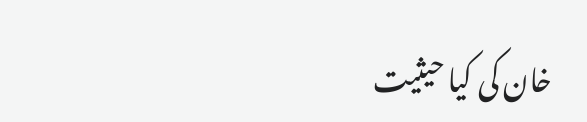خان کی کیا حیثیت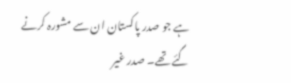ہے جو صدر پاکستان ان سے مشورہ کرنے گئے تھے۔ صدر غیر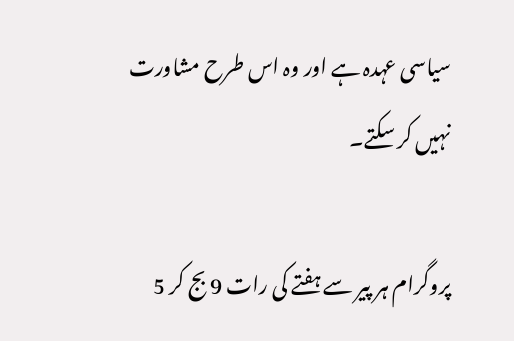سیاسی عہدہ ہے اور وہ اس طرح مشاورت نہیں کر سکتے۔

پروگرام ہر پیر سے ہفتے کی رات 9 بج کر 5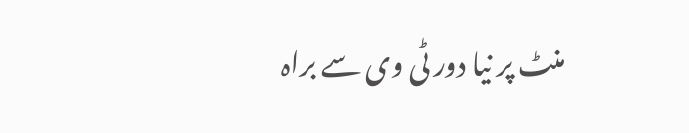منٹ پر نیا دور ٹی وی سے براہ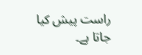راست پیش کیا جاتا ہے۔